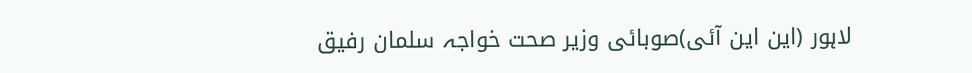لاہور (این این آئی)صوبائی وزیر صحت خواجہ سلمان رفیق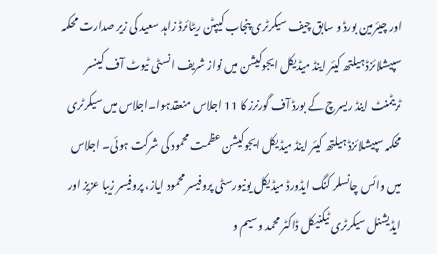اور چیئرمین بورڈ و سابق چیف سیکرٹری پنجاب کیپٹن ریٹائرڈ زاہد سعید کی زیر صدارت محکمہ سپیشلائزڈ ہیلتھ کیئر اینڈ میڈیکل ایجوکیشن میں نواز شریف انسٹی ٹیوٹ آف کینسر ٹریٹمنٹ اینڈ ریسرچ کے بورڈ آف گورنرز کا 11 اجلاس منعقدہوا۔اجلاس میں سیکرٹری محکمہ سپیشلائزڈ ہیلتھ کیئر اینڈ میڈیکل ایجوکیشن عظمت محمود کی شرکت ہوئی۔ اجلاس میں وائس چانسلر کنگ ایڈورڈ میڈیکل یونیورسٹی پروفیسر محمود ایاز، پروفیسر زیبا عزیز اور ایڈیشنل سیکرٹری ٹیکنیکل ڈاکٹر محمد وسیم و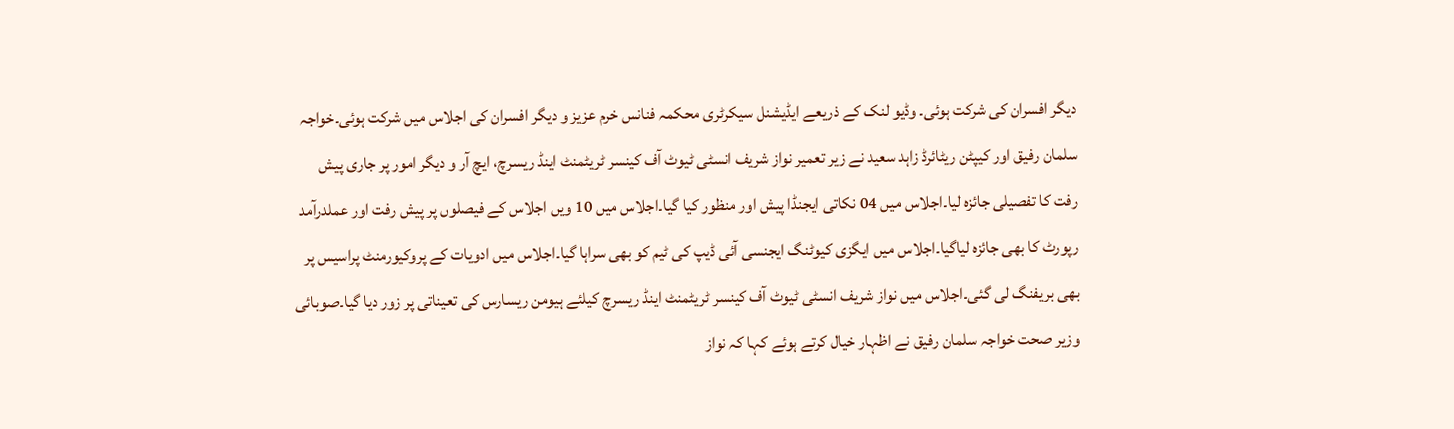دیگر افسران کی شرکت ہوئی۔ وڈیو لنک کے ذریعے ایڈیشنل سیکرٹری محکمہ فنانس خرم عزیز و دیگر افسران کی اجلاس میں شرکت ہوئی۔خواجہ سلمان رفیق اور کیپٹن ریٹائرڈ زاہد سعید نے زیر تعمیر نواز شریف انسٹی ٹیوٹ آف کینسر ٹریٹمنٹ اینڈ ریسرچ، ایچ آر و دیگر امور پر جاری پیش رفت کا تفصیلی جائزہ لیا۔اجلاس میں 04 نکاتی ایجنڈا پیش اور منظور کیا گیا۔اجلاس میں 10 ویں اجلاس کے فیصلوں پر پیش رفت اور عملدرآمد رپورٹ کا بھی جائزہ لیاگیا۔اجلاس میں ایگزی کیوٹنگ ایجنسی آئی ڈیپ کی ٹیم کو بھی سراہا گیا۔اجلاس میں ادویات کے پروکیورمنٹ پراسیس پر بھی بریفنگ لی گئی۔اجلاس میں نواز شریف انسٹی ٹیوٹ آف کینسر ٹریٹمنٹ اینڈ ریسرچ کیلئے ہیومن ریسارس کی تعیناتی پر زور دیا گیا۔صوبائی وزیر صحت خواجہ سلمان رفیق نے اظہار خیال کرتے ہوئے کہا کہ نواز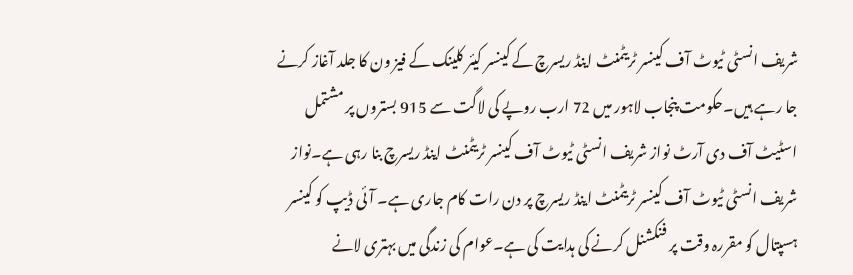شریف انسٹی ٹیوٹ آف کینسر ٹریٹمنٹ اینڈ ریسرچ کے کینسر کیئر کلینک کے فیز ون کا جلد آغاز کرنے جا رہے ہیں۔حکومت پنجاب لاہور میں 72 ارب روپے کی لاگت سے 915 بستروں پر مشتمل اسٹیٹ آف دی آرٹ نواز شریف انسٹی ٹیوٹ آف کینسر ٹریٹمنٹ اینڈ ریسرچ بنا رہی ہے۔نواز شریف انسٹی ٹیوٹ آف کینسر ٹریٹمنٹ اینڈ ریسرچ پر دن رات کام جاری ہے۔ آئی ڈیپ کو کینسر ہسپتال کو مقررہ وقت پر فنکشنل کرنے کی ہدایت کی ہے۔عوام کی زندگی میں بہتری لانے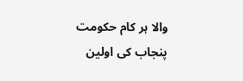والا ہر کام حکومت پنجاب کی اولین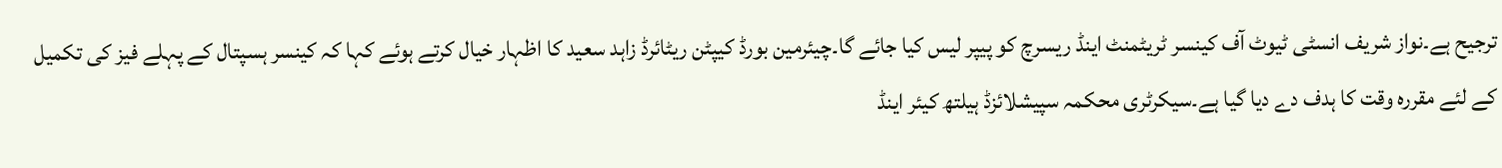ترجیح ہے۔نواز شریف انسٹی ٹیوٹ آف کینسر ٹریٹمنٹ اینڈ ریسرچ کو پیپر لیس کیا جائے گا۔چیئرمین بورڈ کیپٹن ریٹائرڈ زاہد سعید کا اظہار خیال کرتے ہوئے کہا کہ کینسر ہسپتال کے پہلے فیز کی تکمیل کے لئے مقررہ وقت کا ہدف دے دیا گیا ہے۔سیکرٹری محکمہ سپیشلائزڈ ہیلتھ کیئر اینڈ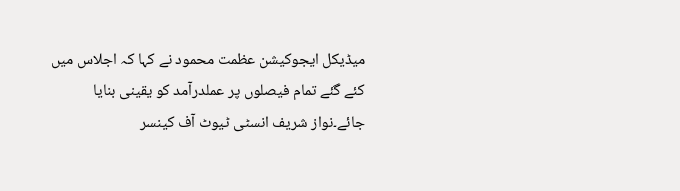میڈیکل ایجوکیشن عظمت محمود نے کہا کہ اجلاس میں کئے گئے تمام فیصلوں پر عملدرآمد کو یقینی بنایا جائے۔نواز شریف انسٹی ٹیوٹ آف کینسر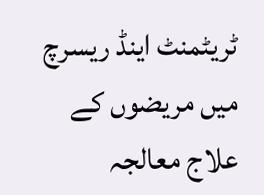ٹریٹمنٹ اینڈ ریسرچ میں مریضوں کے علاج معالجہ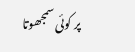پر کوئی سمجھوتا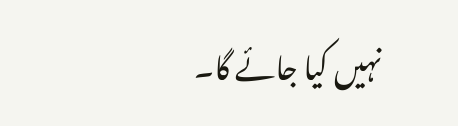نہیں کیا جائے گا۔